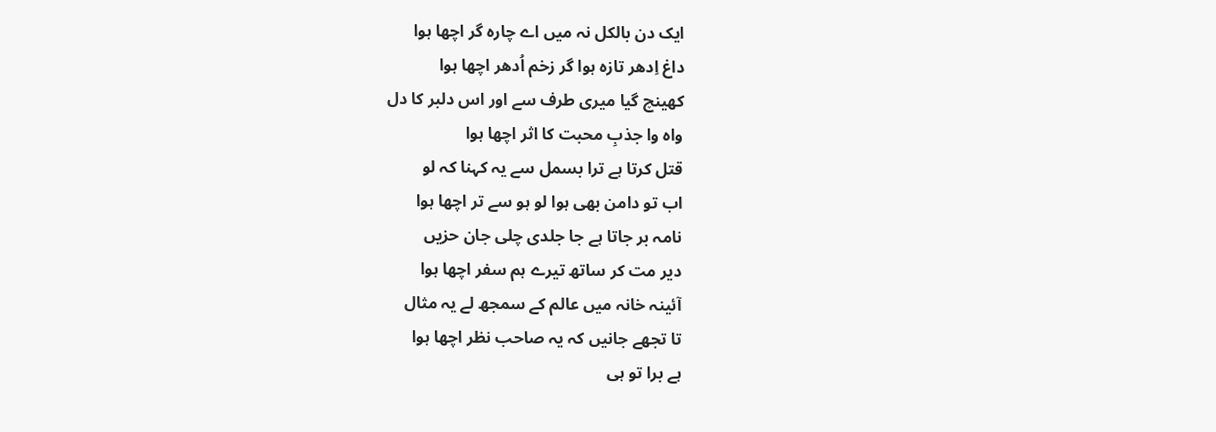ایک دن بالکل نہ میں اے چارہ گر اچھا ہوا
داغ اِدھر تازہ ہوا گر زخم اُدھر اچھا ہوا
کھینچ گیا میری طرف سے اور اس دلبر کا دل
واہ وا جذبِ محبت کا اثر اچھا ہوا
قتل کرتا ہے ترا بسمل سے یہ کہنا کہ لو
اب تو دامن بھی ہوا لو ہو سے تر اچھا ہوا
نامہ بر جاتا ہے جا جلدی چلی جان حزیں
دیر مت کر ساتھ تیرے ہم سفر اچھا ہوا
آئینہ خانہ میں عالم کے سمجھ لے یہ مثال
تا تجھے جانیں کہ یہ صاحب نظر اچھا ہوا
ہے برا تو ہی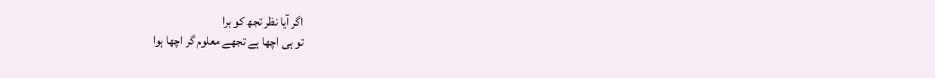اگر آیا نظر تجھ کو برا
تو ہی اچھا ہے تجھے معلوم گر اچھا ہوا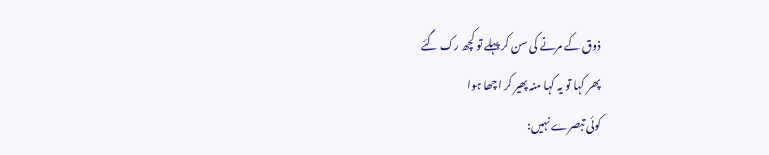ذوق کے مرنے کی سن کر پہلے تو کچھ رک گئے
پھر کہا تو یہ کہا منہ پھیر کر اچھا ہوا
کوئی تبصرے نہیں: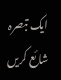ایک تبصرہ شائع کریں